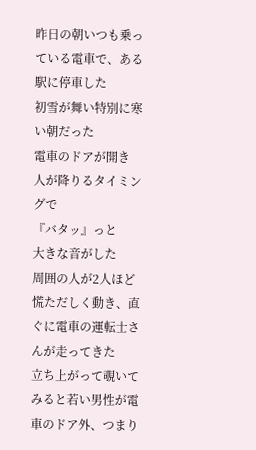昨日の朝いつも乗っている電車で、ある駅に停車した
初雪が舞い特別に寒い朝だった
電車のドアが開き
人が降りるタイミングで
『バタッ』っと
大きな音がした
周囲の人が2人ほど慌ただしく動き、直ぐに電車の運転士さんが走ってきた
立ち上がって覗いてみると若い男性が電車のドア外、つまり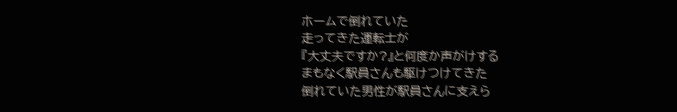ホームで倒れていた
走ってきた運転士が
『大丈夫ですか?』と何度か声がけする
まもなく駅員さんも駆けつけてきた
倒れていた男性が駅員さんに支えら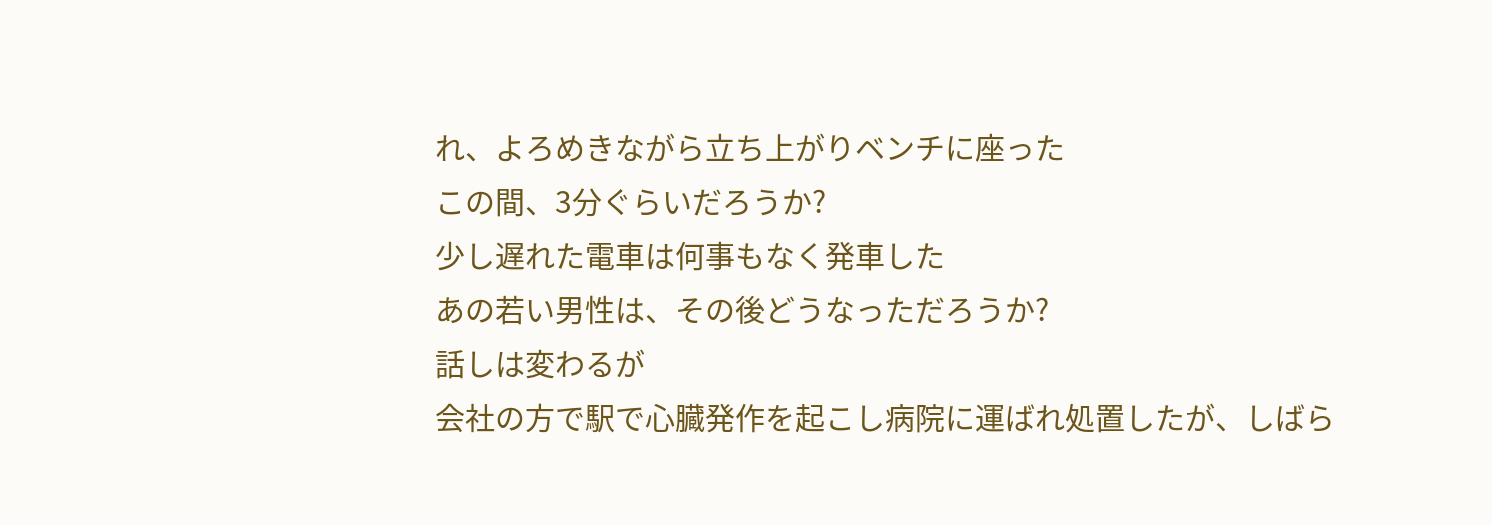れ、よろめきながら立ち上がりベンチに座った
この間、3分ぐらいだろうか?
少し遅れた電車は何事もなく発車した
あの若い男性は、その後どうなっただろうか?
話しは変わるが
会社の方で駅で心臓発作を起こし病院に運ばれ処置したが、しばら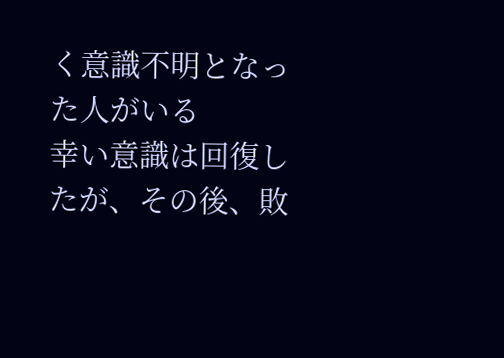く意識不明となった人がいる
幸い意識は回復したが、その後、敗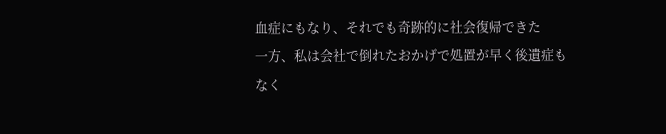血症にもなり、それでも奇跡的に社会復帰できた
一方、私は会社で倒れたおかげで処置が早く後遺症もなく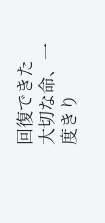回復できた
大切な命、一度きり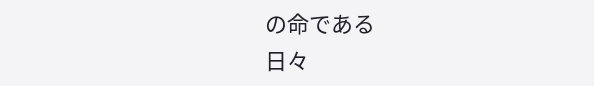の命である
日々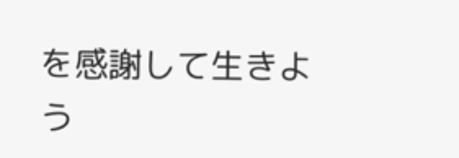を感謝して生きよう